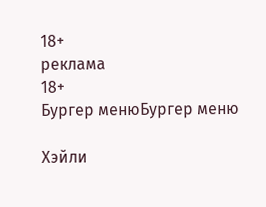18+
реклама
18+
Бургер менюБургер меню

Хэйли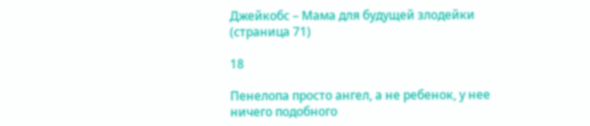Джейкобс – Мама для будущей злодейки (страница 71)

18

Пенелопа просто ангел, а не ребенок, у нее ничего подобного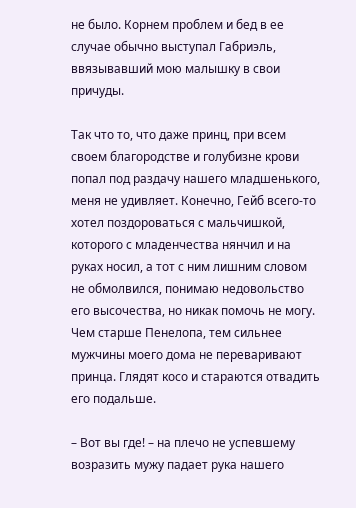не было. Корнем проблем и бед в ее случае обычно выступал Габриэль, ввязывавший мою малышку в свои причуды.

Так что то, что даже принц, при всем своем благородстве и голубизне крови попал под раздачу нашего младшенького, меня не удивляет. Конечно, Гейб всего-то хотел поздороваться с мальчишкой, которого с младенчества нянчил и на руках носил, а тот с ним лишним словом не обмолвился, понимаю недовольство его высочества, но никак помочь не могу. Чем старше Пенелопа, тем сильнее мужчины моего дома не переваривают принца. Глядят косо и стараются отвадить его подальше.

– Вот вы где! – на плечо не успевшему возразить мужу падает рука нашего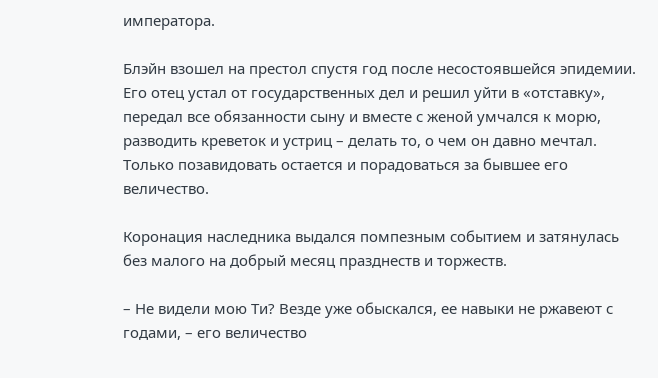императора.

Блэйн взошел на престол спустя год после несостоявшейся эпидемии. Его отец устал от государственных дел и решил уйти в «отставку», передал все обязанности сыну и вместе с женой умчался к морю, разводить креветок и устриц – делать то, о чем он давно мечтал. Только позавидовать остается и порадоваться за бывшее его величество.

Коронация наследника выдался помпезным событием и затянулась без малого на добрый месяц празднеств и торжеств.

– Не видели мою Ти? Везде уже обыскался, ее навыки не ржавеют с годами, – его величество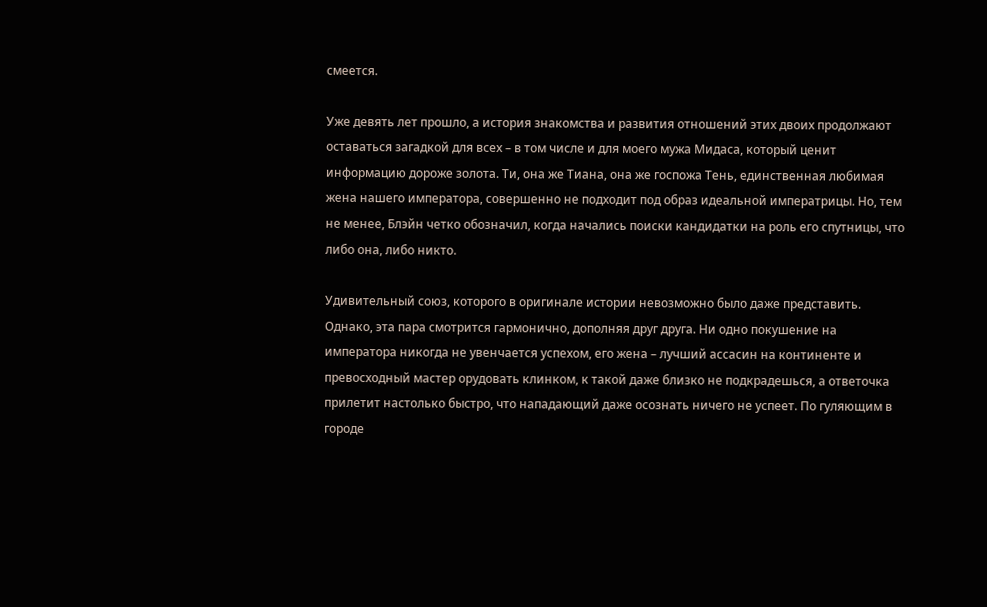смеется.

Уже девять лет прошло, а история знакомства и развития отношений этих двоих продолжают оставаться загадкой для всех – в том числе и для моего мужа Мидаса, который ценит информацию дороже золота. Ти, она же Тиана, она же госпожа Тень, единственная любимая жена нашего императора, совершенно не подходит под образ идеальной императрицы. Но, тем не менее, Блэйн четко обозначил, когда начались поиски кандидатки на роль его спутницы, что либо она, либо никто.

Удивительный союз, которого в оригинале истории невозможно было даже представить. Однако, эта пара смотрится гармонично, дополняя друг друга. Ни одно покушение на императора никогда не увенчается успехом, его жена – лучший ассасин на континенте и превосходный мастер орудовать клинком, к такой даже близко не подкрадешься, а ответочка прилетит настолько быстро, что нападающий даже осознать ничего не успеет. По гуляющим в городе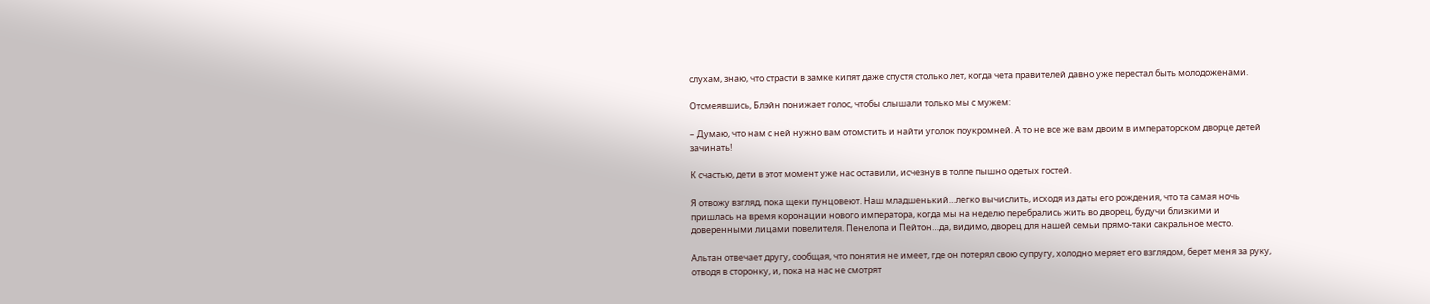слухам, знаю, что страсти в замке кипят даже спустя столько лет, когда чета правителей давно уже перестал быть молодоженами.

Отсмеявшись, Блэйн понижает голос, чтобы слышали только мы с мужем:

– Думаю, что нам с ней нужно вам отомстить и найти уголок поукромней. А то не все же вам двоим в императорском дворце детей зачинать!

К счастью, дети в этот момент уже нас оставили, исчезнув в толпе пышно одетых гостей.

Я отвожу взгляд, пока щеки пунцовеют. Наш младшенький…легко вычислить, исходя из даты его рождения, что та самая ночь пришлась на время коронации нового императора, когда мы на неделю перебрались жить во дворец, будучи близкими и доверенными лицами повелителя. Пенелопа и Пейтон…да, видимо, дворец для нашей семьи прямо-таки сакральное место.

Альтан отвечает другу, сообщая, что понятия не имеет, где он потерял свою супругу, холодно меряет его взглядом, берет меня за руку, отводя в сторонку, и, пока на нас не смотрят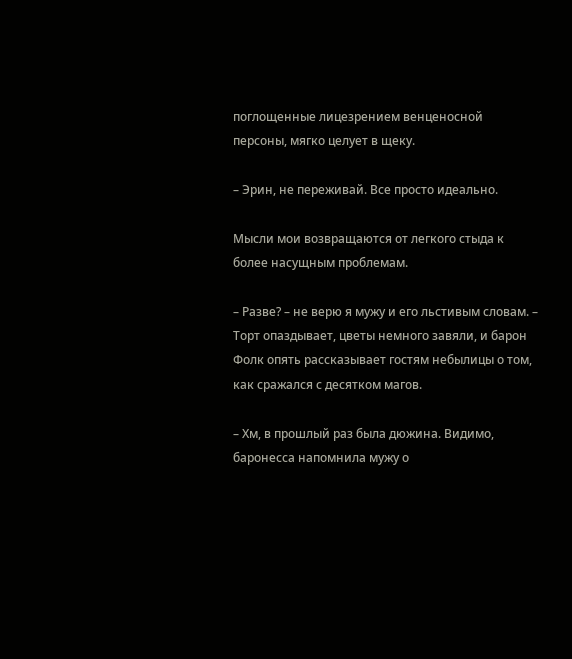поглощенные лицезрением венценосной персоны, мягко целует в щеку.

– Эрин, не переживай. Все просто идеально.

Мысли мои возвращаются от легкого стыда к более насущным проблемам.

– Разве? – не верю я мужу и его льстивым словам. – Торт опаздывает, цветы немного завяли, и барон Фолк опять рассказывает гостям небылицы о том, как сражался с десятком магов.

– Хм, в прошлый раз была дюжина. Видимо, баронесса напомнила мужу о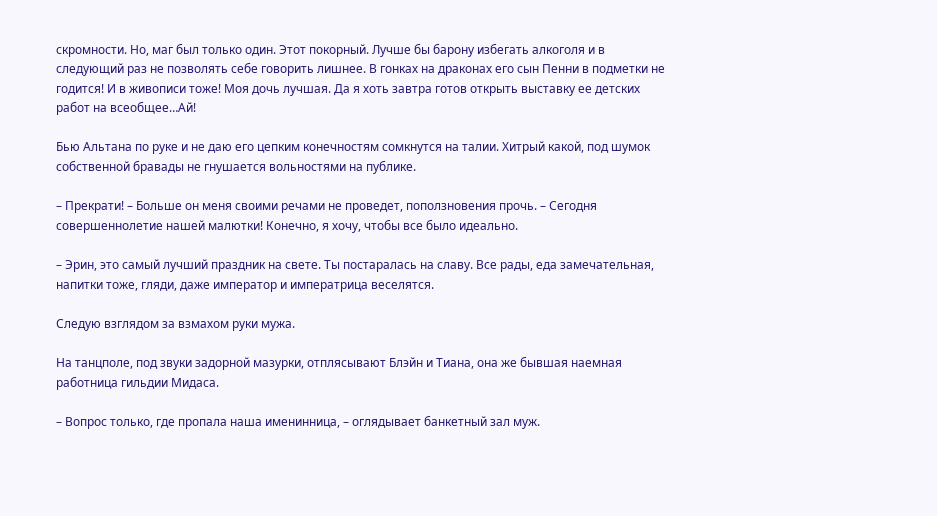скромности. Но, маг был только один. Этот покорный. Лучше бы барону избегать алкоголя и в следующий раз не позволять себе говорить лишнее. В гонках на драконах его сын Пенни в подметки не годится! И в живописи тоже! Моя дочь лучшая. Да я хоть завтра готов открыть выставку ее детских работ на всеобщее…Ай!

Бью Альтана по руке и не даю его цепким конечностям сомкнутся на талии. Хитрый какой, под шумок собственной бравады не гнушается вольностями на публике.

– Прекрати! – Больше он меня своими речами не проведет, поползновения прочь. – Сегодня совершеннолетие нашей малютки! Конечно, я хочу, чтобы все было идеально.

– Эрин, это самый лучший праздник на свете. Ты постаралась на славу. Все рады, еда замечательная, напитки тоже, гляди, даже император и императрица веселятся.

Следую взглядом за взмахом руки мужа.

На танцполе, под звуки задорной мазурки, отплясывают Блэйн и Тиана, она же бывшая наемная работница гильдии Мидаса.

– Вопрос только, где пропала наша именинница, – оглядывает банкетный зал муж.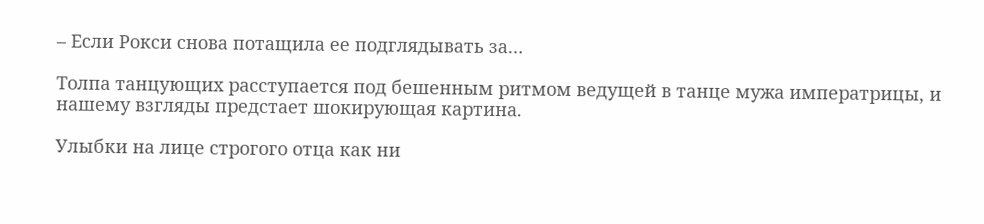– Если Рокси снова потащила ее подглядывать за…

Толпа танцующих расступается под бешенным ритмом ведущей в танце мужа императрицы, и нашему взгляды предстает шокирующая картина.

Улыбки на лице строгого отца как ни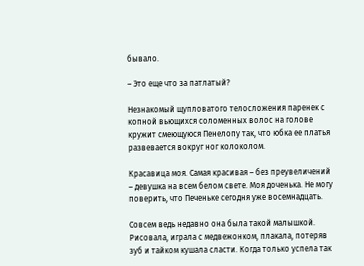бывало.

– Это еще что за патлатый?

Незнакомый щупловатого телосложения паренек с копной вьющихся соломенных волос на голове кружит смеющуюся Пенелопу так, что юбка ее платья развевается вокруг ног колоколом.

Красавица моя. Самая красивая – без преувеличений – девушка на всем белом свете. Моя доченька. Не могу поверить, что Печеньке сегодня уже восемнадцать.

Совсем ведь недавно она была такой малышкой. Рисовала, играла с медвежонком, плакала, потеряв зуб и тайком кушала сласти. Когда только успела так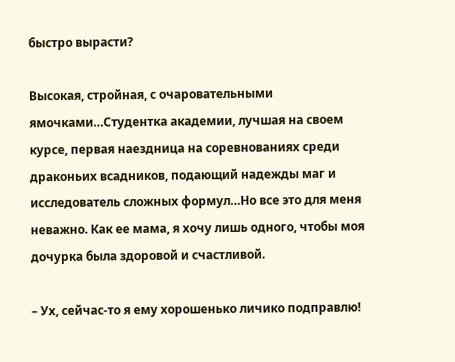быстро вырасти?

Высокая, стройная, с очаровательными ямочками…Студентка академии, лучшая на своем курсе, первая наездница на соревнованиях среди драконьих всадников, подающий надежды маг и исследователь сложных формул…Но все это для меня неважно. Как ее мама, я хочу лишь одного, чтобы моя дочурка была здоровой и счастливой.

– Ух, сейчас-то я ему хорошенько личико подправлю!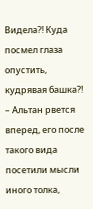Видела?! Куда посмел глаза опустить, кудрявая башка?! – Альтан рвется вперед, его после такого вида посетили мысли иного толка,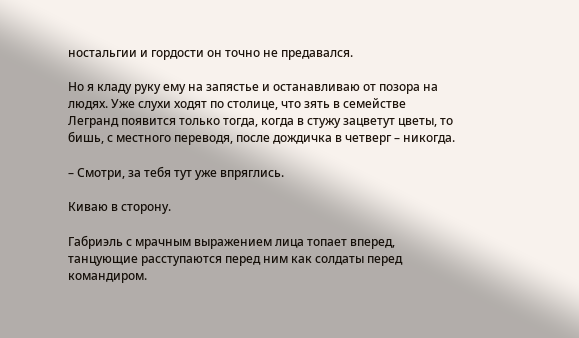ностальгии и гордости он точно не предавался.

Но я кладу руку ему на запястье и останавливаю от позора на людях. Уже слухи ходят по столице, что зять в семействе Легранд появится только тогда, когда в стужу зацветут цветы, то бишь, с местного переводя, после дождичка в четверг – никогда.

– Смотри, за тебя тут уже впряглись.

Киваю в сторону.

Габриэль с мрачным выражением лица топает вперед, танцующие расступаются перед ним как солдаты перед командиром.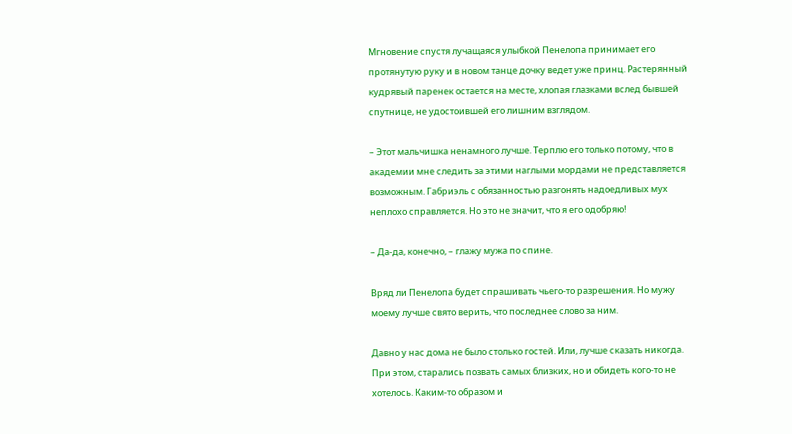Мгновение спустя лучащаяся улыбкой Пенелопа принимает его протянутую руку и в новом танце дочку ведет уже принц. Растерянный кудрявый паренек остается на месте, хлопая глазками вслед бывшей спутнице, не удостоившей его лишним взглядом.

– Этот мальчишка ненамного лучше. Терплю его только потому, что в академии мне следить за этими наглыми мордами не представляется возможным. Габриэль с обязанностью разгонять надоедливых мух неплохо справляется. Но это не значит, что я его одобряю!

– Да-да, конечно, – глажу мужа по спине.

Вряд ли Пенелопа будет спрашивать чьего-то разрешения. Но мужу моему лучше свято верить, что последнее слово за ним.

Давно у нас дома не было столько гостей. Или, лучше сказать никогда. При этом, старались позвать самых близких, но и обидеть кого-то не хотелось. Каким-то образом и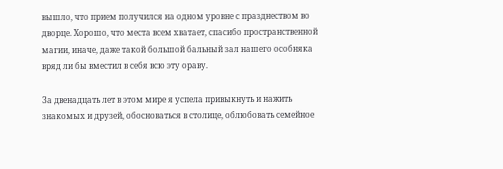вышло, что прием получился на одном уровне с празднеством во дворце. Хорошо, что места всем хватает, спасибо пространственной магии, иначе, даже такой большой бальный зал нашего особняка вряд ли бы вместил в себя всю эту ораву.

За двенадцать лет в этом мире я успела привыкнуть и нажить знакомых и друзей, обосноваться в столице, облюбовать семейное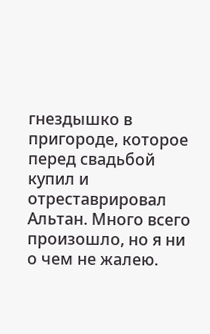гнездышко в пригороде, которое перед свадьбой купил и отреставрировал Альтан. Много всего произошло, но я ни о чем не жалею.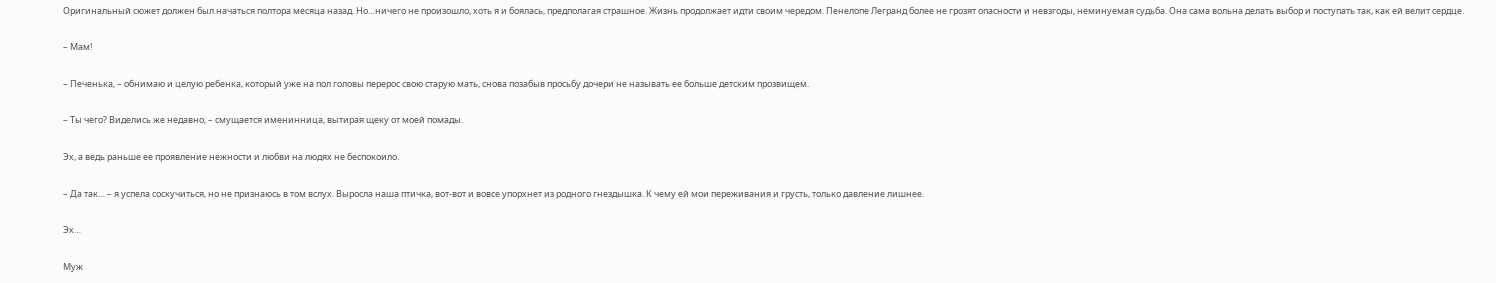Оригинальный сюжет должен был начаться полтора месяца назад. Но…ничего не произошло, хоть я и боялась, предполагая страшное. Жизнь продолжает идти своим чередом. Пенелопе Легранд более не грозят опасности и невзгоды, неминуемая судьба. Она сама вольна делать выбор и поступать так, как ей велит сердце.

– Мам!

– Печенька, – обнимаю и целую ребенка, который уже на пол головы перерос свою старую мать, снова позабыв просьбу дочери не называть ее больше детским прозвищем.

– Ты чего? Виделись же недавно, – смущается именинница, вытирая щеку от моей помады.

Эх, а ведь раньше ее проявление нежности и любви на людях не беспокоило.

– Да так… – я успела соскучиться, но не признаюсь в том вслух. Выросла наша птичка, вот-вот и вовсе упорхнет из родного гнездышка. К чему ей мои переживания и грусть, только давление лишнее.

Эх…

Муж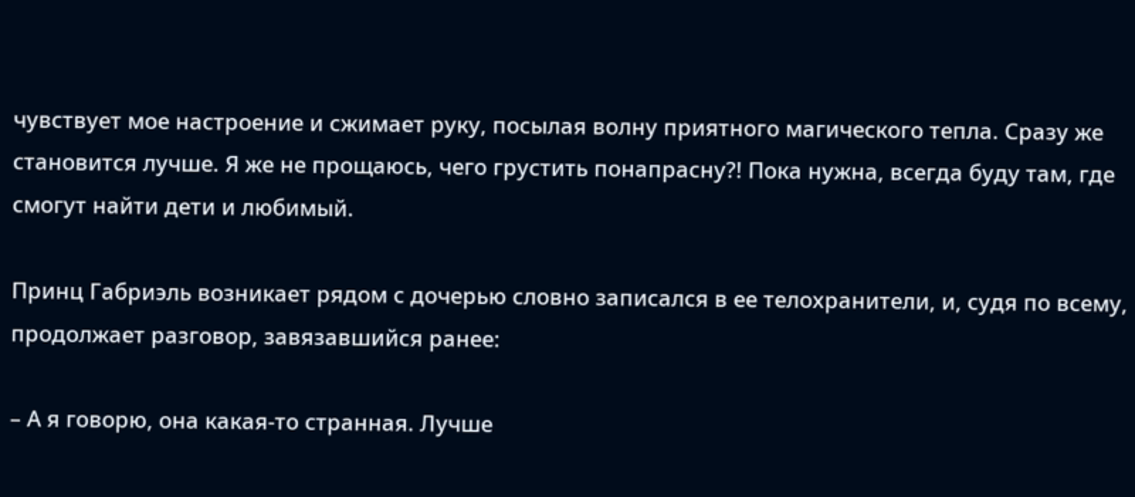чувствует мое настроение и сжимает руку, посылая волну приятного магического тепла. Сразу же становится лучше. Я же не прощаюсь, чего грустить понапрасну?! Пока нужна, всегда буду там, где смогут найти дети и любимый.

Принц Габриэль возникает рядом с дочерью словно записался в ее телохранители, и, судя по всему, продолжает разговор, завязавшийся ранее:

– А я говорю, она какая-то странная. Лучше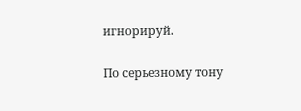игнорируй.

По серьезному тону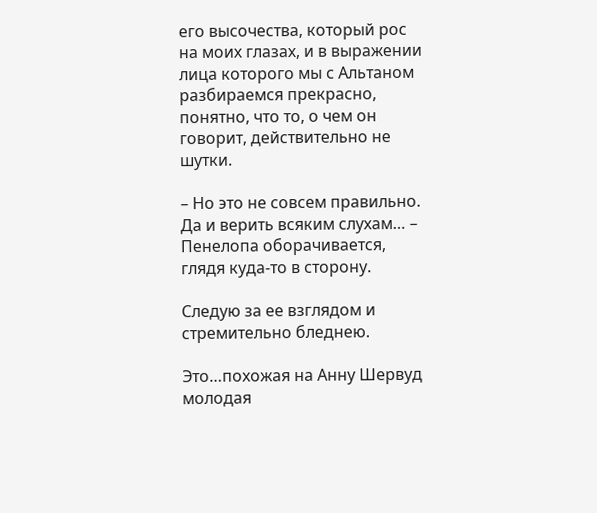его высочества, который рос на моих глазах, и в выражении лица которого мы с Альтаном разбираемся прекрасно, понятно, что то, о чем он говорит, действительно не шутки.

– Но это не совсем правильно. Да и верить всяким слухам… – Пенелопа оборачивается, глядя куда-то в сторону.

Следую за ее взглядом и стремительно бледнею.

Это…похожая на Анну Шервуд молодая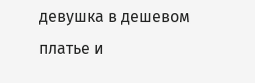девушка в дешевом платье и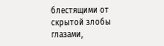блестящими от скрытой злобы глазами,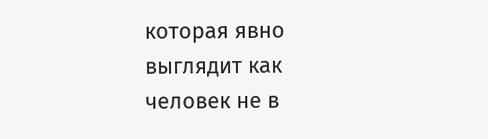которая явно выглядит как человек не в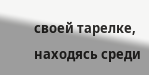своей тарелке, находясь среди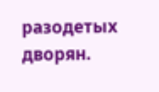разодетых дворян.